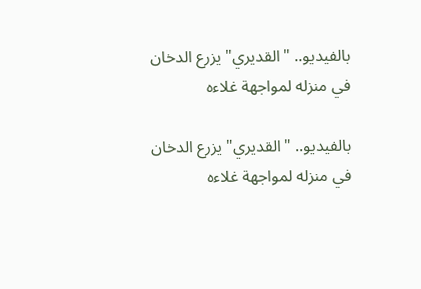بالفيديو.. "القديري" يزرع الدخان في منزله لمواجهة غلاءه

بالفيديو.. "القديري" يزرع الدخان في منزله لمواجهة غلاءه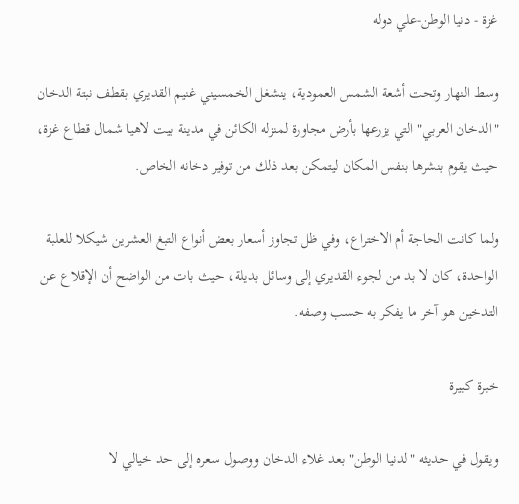غزة - دنيا الوطن-علي دوله

وسط النهار وتحت أشعة الشمس العمودية، ينشغل الخمسيني غنيم القديري بقطف نبتة الدخان "الدخان العربي" التي يزرعها بأرض مجاورة لمنزله الكائن في مدينة بيت لاهيا شمال قطاع غزة، حيث يقوم بنشرها بنفس المكان ليتمكن بعد ذلك من توفير دخانه الخاص.

ولما كانت الحاجة أم الاختراع، وفي ظل تجاوز أسعار بعض أنواع التبغ العشرين شيكلا للعلبة الواحدة، كان لا بد من لجوء القديري إلى وسائل بديلة، حيث بات من الواضح أن الإقلاع عن التدخين هو آخر ما يفكر به حسب وصفه.

خبرة كبيرة

ويقول في حديثه "لدنيا الوطن" بعد غلاء الدخان ووصول سعره إلى حد خيالي لا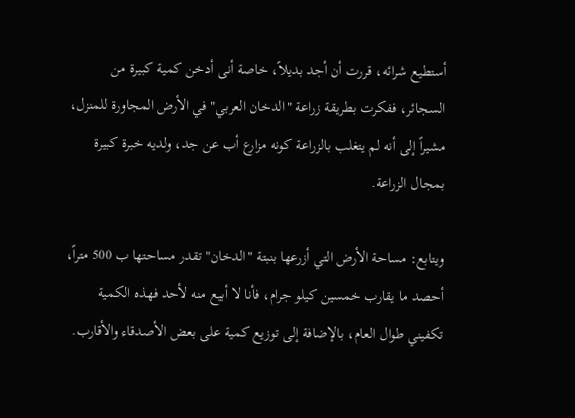أستطيع شرائه، قررت أن أجد بديلاً، خاصة أنى أدخن كمية كبيرة من السجائر، ففكرت بطريقة زراعة "الدخان العربي" في الأرض المجاورة للمنزل، مشيراً إلى أنه لم يتغلب بالزراعة كونه مزارع أب عن جد، ولديه خبرة كبيرة بمجال الزراعة.

ويتابع: مساحة الأرض التي أزرعها بنبتة "الدخان" تقدر مساحتها ب 500 متراً، أحصد ما يقارب خمسين كيلو جرام، فأنا لا أبيع منه لأحد فهذه الكمية تكفيني طوال العام، بالإضافة إلى توزيع كمية على بعض الأصدقاء والأقارب.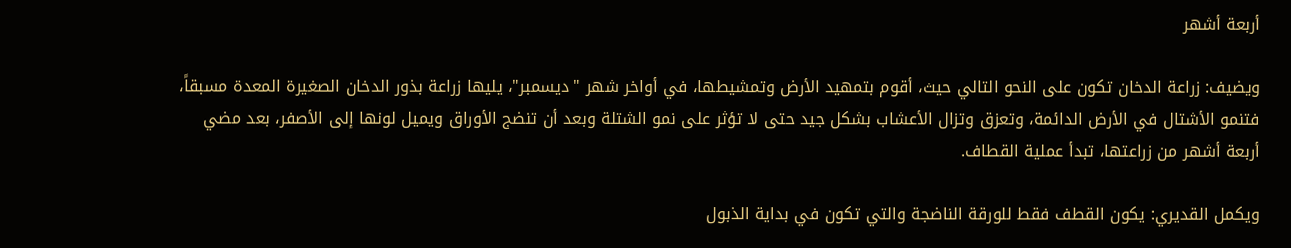أربعة أشهر

ويضيف: زراعة الدخان تكون على النحو التالي حيث، أقوم بتمهيد الأرض وتمشيطها، في أواخر شهر "ديسمبر"، يليها زراعة بذور الدخان الصغيرة المعدة مسبقاً، فتنمو الأشتال في الأرض الدائمة، وتعزق وتزال الأعشاب بشكل جيد حتى لا تؤثر على نمو الشتلة وبعد أن تنضج الأوراق ويميل لونها إلى الأصفر، بعد مضي أربعة أشهر من زراعتها، تبدأ عملية القطاف.

ويكمل القديري: يكون القطف فقط للورقة الناضجة والتي تكون في بداية الذبول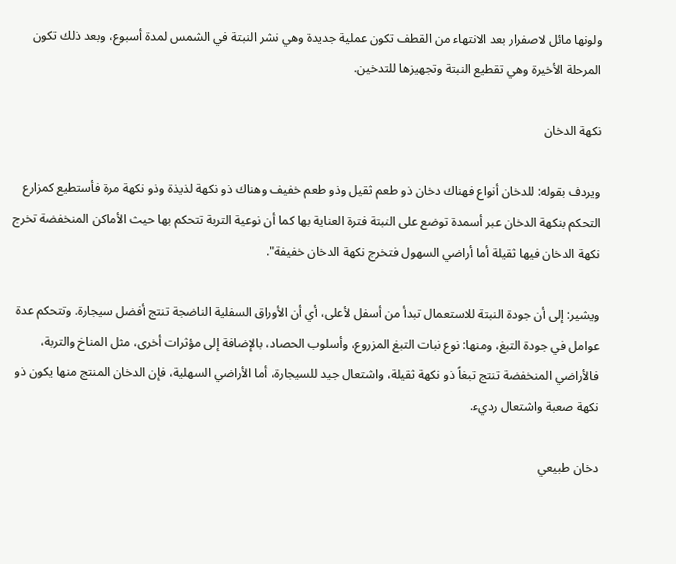ولونها مائل لاصفرار بعد الانتهاء من القطف تكون عملية جديدة وهي نشر النبتة في الشمس لمدة أسبوع، وبعد ذلك تكون المرحلة الأخيرة وهي تقطيع النبتة وتجهيزها للتدخين.

نكهة الدخان

ويردف بقوله: للدخان أنواع فهناك دخان ذو طعم ثقيل وذو طعم خفيف وهناك ذو نكهة لذيذة وذو نكهة مرة فأستطيع كمزارع التحكم بنكهة الدخان عبر أسمدة توضع على النبتة فترة العناية بها كما أن نوعية التربة تتحكم بها حيث الأماكن المنخفضة تخرج نكهة الدخان فيها ثقيلة أما أراضي السهول فتخرج نكهة الدخان خفيفة".

ويشير: إلى أن جودة النبتة للاستعمال تبدأ من أسفل لأعلى، أي أن الأوراق السفلية الناضجة تنتج أفضل سيجارة. وتتحكم عدة عوامل في جودة التبغ، ومنها: نوع نبات التبغ المزروع، وأسلوب الحصاد، بالإضافة إلى مؤثرات أخرى، مثل المناخ والتربة، فالأراضي المنخفضة تنتج تبغاً ذو نكهة ثقيلة، واشتعال جيد للسيجارة، أما الأراضي السهلية، فإن الدخان المنتج منها يكون ذو نكهة صعبة واشتعال رديء.

دخان طبيعي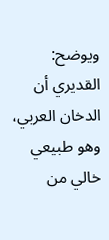ويوضح: القديري أن الدخان العربي، وهو طبيعي خالي من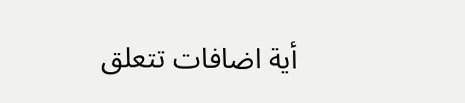أية اضافات تتعلق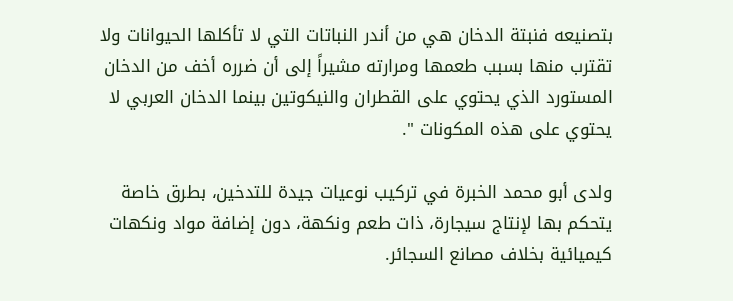بتصنيعه فنبتة الدخان هي من أندر النباتات التي لا تأكلها الحيوانات ولا تقترب منها بسبب طعمها ومرارته مشيراً إلى أن ضرره أخف من الدخان المستورد الذي يحتوي على القطران والنيكوتين بينما الدخان العربي لا يحتوي على هذه المكونات ".

ولدى أبو محمد الخبرة في تركيب نوعيات جيدة للتدخين، بطرق خاصة يتحكم بها لإنتاج سيجارة، ذات طعم ونكهة، دون إضافة مواد ونكهات كيميائية بخلاف مصانع السجائر.